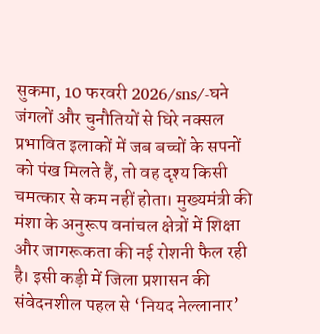सुकमा, 10 फरवरी 2026/sns/-घने जंगलों और चुनौतियों से घिरे नक्सल प्रभावित इलाकों में जब बच्चों के सपनों को पंख मिलते हैं, तो वह दृश्य किसी चमत्कार से कम नहीं होता। मुख्यमंत्री की मंशा के अनुरूप वनांचल क्षेत्रों में शिक्षा और जागरूकता की नई रोशनी फैल रही है। इसी कड़ी में जिला प्रशासन की संवेदनशील पहल से ‘नियद नेल्लानार’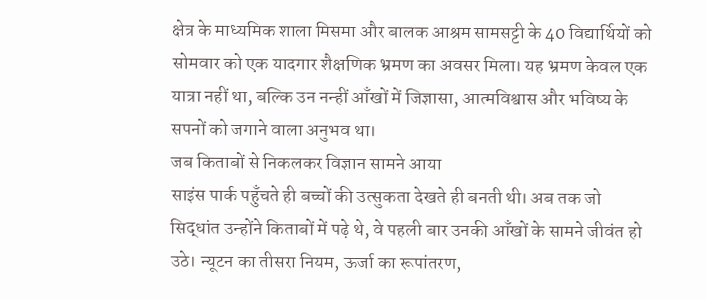क्षेत्र के माध्यमिक शाला मिसमा और बालक आश्रम सामसट्टी के 40 विद्यार्थियों को सोमवार को एक यादगार शैक्षणिक भ्रमण का अवसर मिला। यह भ्रमण केवल एक यात्रा नहीं था, बल्कि उन नन्हीं आँखों में जिज्ञासा, आत्मविश्वास और भविष्य के सपनों को जगाने वाला अनुभव था।
जब किताबों से निकलकर विज्ञान सामने आया
साइंस पार्क पहुँचते ही बच्चों की उत्सुकता देखते ही बनती थी। अब तक जो सिद्धांत उन्होंने किताबों में पढ़े थे, वे पहली बार उनकी आँखों के सामने जीवंत हो उठे। न्यूटन का तीसरा नियम, ऊर्जा का रूपांतरण,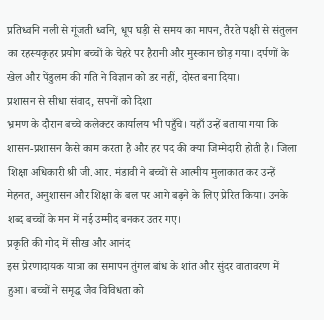प्रतिध्वनि नली से गूंजती ध्वनि, धूप घड़ी से समय का मापन, तैरते पक्षी से संतुलन का रहस्यकृहर प्रयोग बच्चों के चेहरे पर हैरानी और मुस्कान छोड़ गया। दर्पणों के खेल और पेंडुलम की गति ने विज्ञान को डर नहीं, दोस्त बना दिया।
प्रशासन से सीधा संवाद, सपनों को दिशा
भ्रमण के दौरान बच्चे कलेक्टर कार्यालय भी पहुँचे। यहाँ उन्हें बताया गया कि शासन-प्रशासन कैसे काम करता है और हर पद की क्या जिम्मेदारी होती है। जिला शिक्षा अधिकारी श्री जी.आर. मंडावी ने बच्चों से आत्मीय मुलाकात कर उन्हें मेहनत, अनुशासन और शिक्षा के बल पर आगे बढ़ने के लिए प्रेरित किया। उनके शब्द बच्चों के मन में नई उम्मीद बनकर उतर गए।
प्रकृति की गोद में सीख और आनंद
इस प्रेरणादायक यात्रा का समापन तुंगल बांध के शांत और सुंदर वातावरण में हुआ। बच्चों ने समृद्ध जैव विविधता को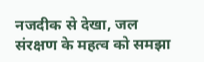नजदीक से देखा, जल संरक्षण के महत्व को समझा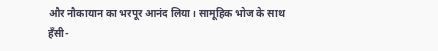और नौकायान का भरपूर आनंद लिया। सामूहिक भोज के साथ हँसी-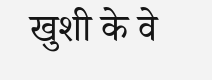खुशी के वे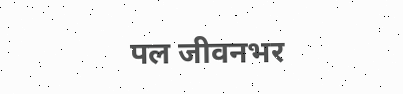पल जीवनभर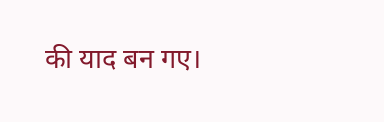की याद बन गए।